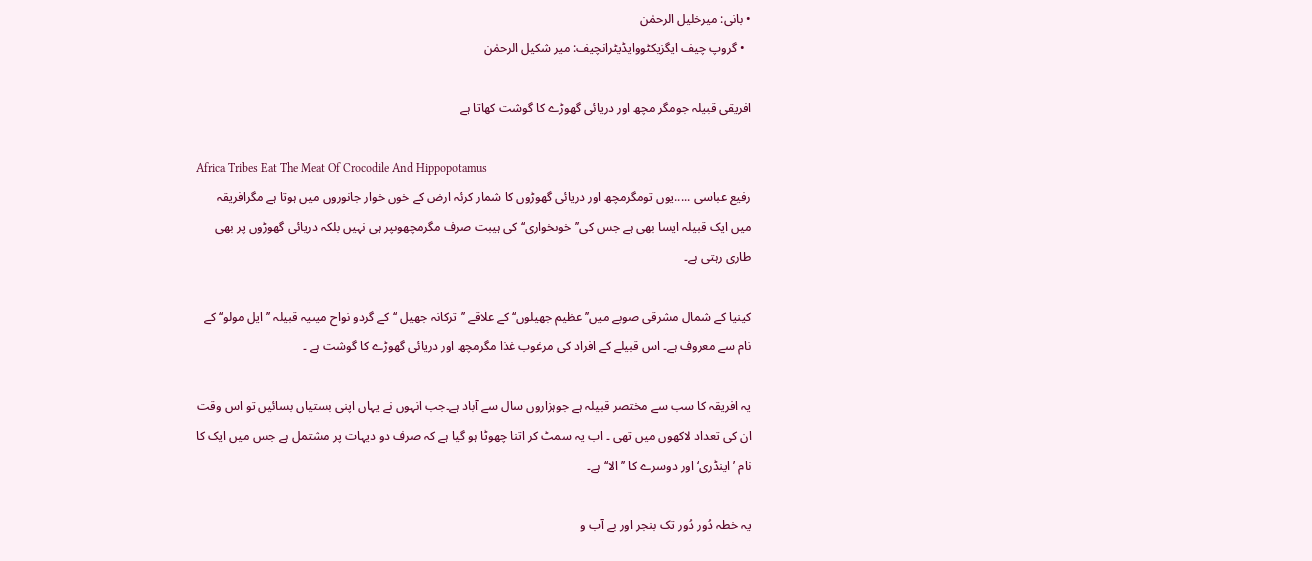• بانی: میرخلیل الرحمٰن
  • گروپ چیف ایگزیکٹووایڈیٹرانچیف: میر شکیل الرحمٰن

افریقی قبیلہ جومگر مچھ اور دریائی گھوڑے کا گوشت کھاتا ہے

Africa Tribes Eat The Meat Of Crocodile And Hippopotamus
رفیع عباسی .....یوں تومگرمچھ اور دریائی گھوڑوں کا شمار کرئہ ارض کے خوں خوار جانوروں میں ہوتا ہے مگرافریقہ میں ایک قبیلہ ایسا بھی ہے جس کی’’خوںخواری‘‘ کی ہیبت صرف مگرمچھوںپر ہی نہیں بلکہ دریائی گھوڑوں پر بھی طاری رہتی ہے۔

کینیا کے شمال مشرقی صوبے میں’’عظیم جھیلوں‘‘ کے علاقے ’’ترکانہ جھیل ‘‘کے گردو نواح میںیہ قبیلہ ’’ ایل مولو‘‘ کے نام سے معروف ہے۔ اس قبیلے کے افراد کی مرغوب غذا مگرمچھ اور دریائی گھوڑے کا گوشت ہے ۔

یہ افریقہ کا سب سے مختصر قبیلہ ہے جوہزاروں سال سے آباد ہے۔جب انہوں نے یہاں اپنی بستیاں بسائیں تو اس وقت ان کی تعداد لاکھوں میں تھی ۔ اب یہ سمٹ کر اتنا چھوٹا ہو گیا ہے کہ صرف دو دیہات پر مشتمل ہے جس میں ایک کا نام ’اینڈری‘ اور دوسرے کا ’’الا‘‘ ہے۔

یہ خطہ دُور دُور تک بنجر اور بے آب و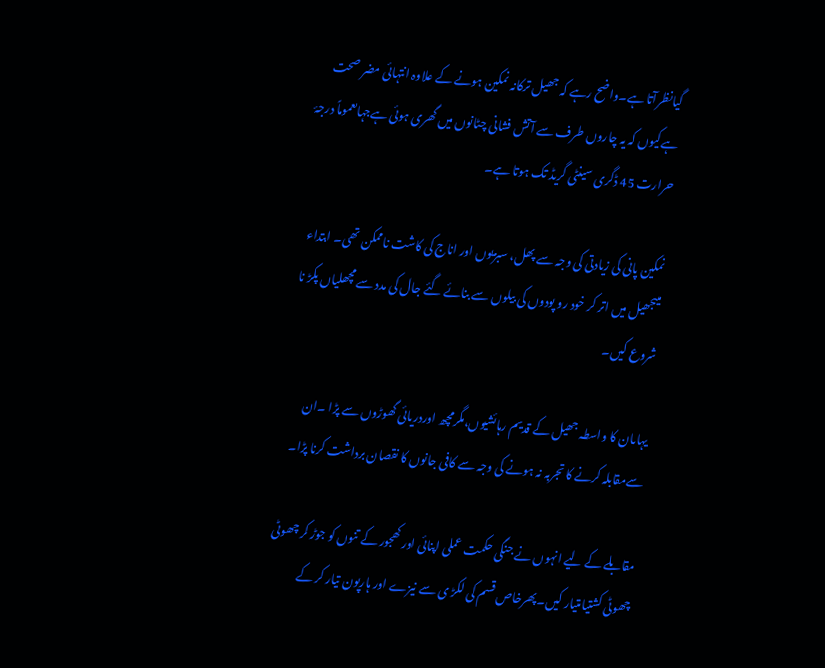گیانظرآتا ہے۔واضح رہے کہ جھیل ترکانہ نمکین ہونے کے علاوہ انتہائی مضر صحت ہےکیوں کہ یہ چاروں طرف سے آتش فشانی چٹانوں میں گھری ہوئی ہےجہاںعموماً درجۂ حرارت 45 ڈگری سینٹی گریڈ تک ہوتا ہے۔

نمکین پانی کی زیادتی کی وجہ سے پھل، سبزیوں اور اناج کی کاشت ناممکن تھی۔ ابتداء میںجھیل میں اتر کر خود رو پودوں کی بیلوں سے بنائے گئے جال کی مدد سے مچھلیاں پکڑ نا شروع کیں۔

یہاںان کا واسطہ جھیل کے قدیم رہائشیوں،مگرمچھ اوردریائی گھوڑوں سے پڑا ۔ان سےمقابلہ کرنے کا تجربہ نہ ہونے کی وجہ سے کافی جانوں کا نقصان برداشت کرنا پڑا۔

مقابلے کے لیے انہوں نے جنگی حکمت عملی اپنائی اور کھجور کے تنوں کو جوڑ کر چھوٹی چھوٹی کشتیاںتیار کیں۔پھرخاص قسم کی لکڑ ی سے نیزے اور ہارپون تیار کر کے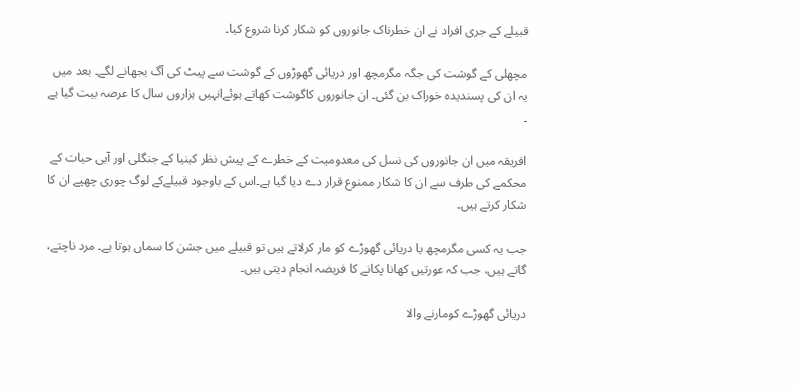قبیلے کے جری افراد نے ان خطرناک جانوروں کو شکار کرنا شروع کیا۔

مچھلی کے گوشت کی جگہ مگرمچھ اور دریائی گھوڑوں کے گوشت سے پیٹ کی آگ بجھانے لگے۔ بعد میں یہ ان کی پسندیدہ خوراک بن گئی۔ ان جانوروں کاگوشت کھاتے ہوئےانہیں ہزاروں سال کا عرصہ بیت گیا ہے ۔

افریقہ میں ان جانوروں کی نسل کی معدومیت کے خطرے کے پیش نظر کینیا کے جنگلی اور آبی حیات کے محکمے کی طرف سے ان کا شکار ممنوع قرار دے دیا گیا ہے۔اس کے باوجود قبیلےکے لوگ چوری چھپے ان کا شکار کرتے ہیں۔

جب یہ کسی مگرمچھ یا دریائی گھوڑے کو مار کرلاتے ہیں تو قبیلے میں جشن کا سماں ہوتا ہے۔ مرد ناچتے، گاتے ہیں، جب کہ عورتیں کھانا پکانے کا فریضہ انجام دیتی ہیں۔

دریائی گھوڑے کومارنے والا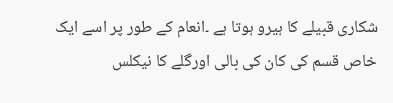شکاری قبیلے کا ہیرو ہوتا ہے ۔انعام کے طور پر اسے ایک خاص قسم کی کان کی بالی اورگلے کا نیکلس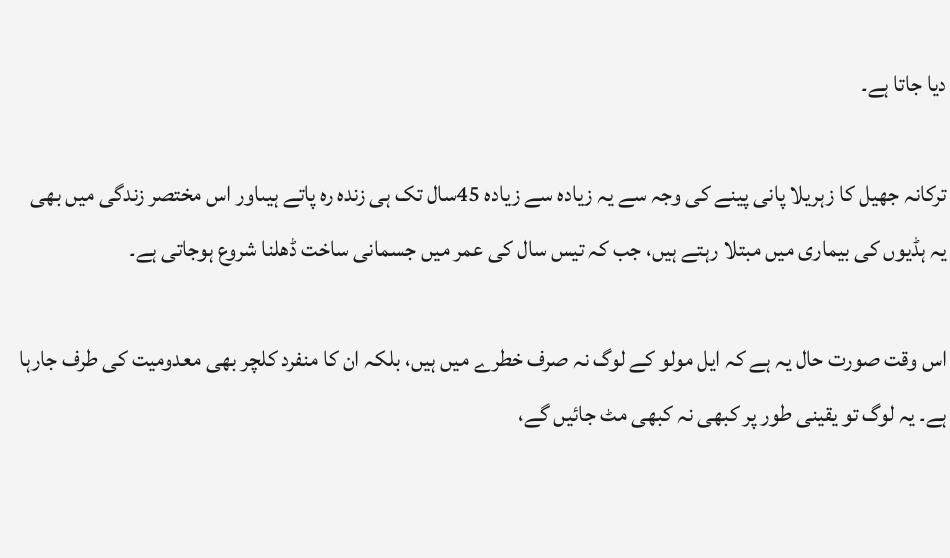دیا جاتا ہے۔

ترکانہ جھیل کا زہریلا پانی پینے کی وجہ سے یہ زیادہ سے زیادہ 45سال تک ہی زندہ رہ پاتے ہیںاور اس مختصر زندگی میں بھی یہ ہڈیوں کی بیماری میں مبتلا رہتے ہیں، جب کہ تیس سال کی عمر میں جسمانی ساخت ڈھلنا شروع ہوجاتی ہے۔

اس وقت صورت حال یہ ہے کہ ایل مولو کے لوگ نہ صرف خطرے میں ہیں، بلکہ ان کا منفرد کلچر بھی معدومیت کی طرف جارہا ہے۔ یہ لوگ تو یقینی طور پر کبھی نہ کبھی مٹ جائیں گے،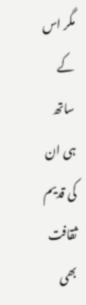مگر اس کے ساتھ ہی ان کی قدیم ثقافت بھی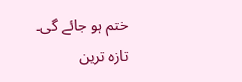ختم ہو جائے گی۔
تازہ ترین